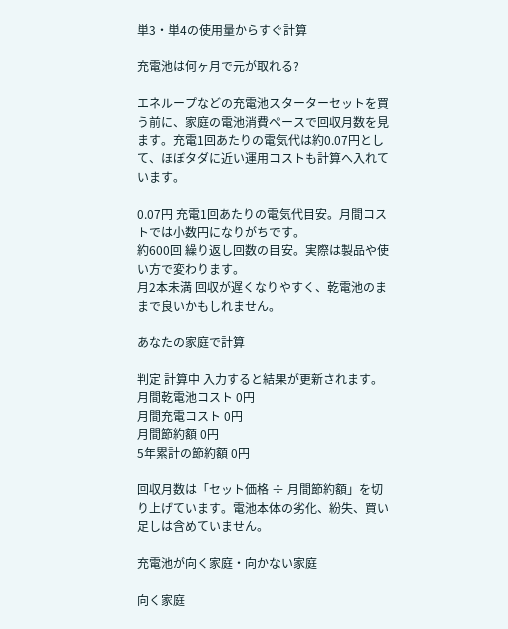単3・単4の使用量からすぐ計算

充電池は何ヶ月で元が取れる?

エネループなどの充電池スターターセットを買う前に、家庭の電池消費ペースで回収月数を見ます。充電1回あたりの電気代は約0.07円として、ほぼタダに近い運用コストも計算へ入れています。

0.07円 充電1回あたりの電気代目安。月間コストでは小数円になりがちです。
約600回 繰り返し回数の目安。実際は製品や使い方で変わります。
月2本未満 回収が遅くなりやすく、乾電池のままで良いかもしれません。

あなたの家庭で計算

判定 計算中 入力すると結果が更新されます。
月間乾電池コスト 0円
月間充電コスト 0円
月間節約額 0円
5年累計の節約額 0円

回収月数は「セット価格 ÷ 月間節約額」を切り上げています。電池本体の劣化、紛失、買い足しは含めていません。

充電池が向く家庭・向かない家庭

向く家庭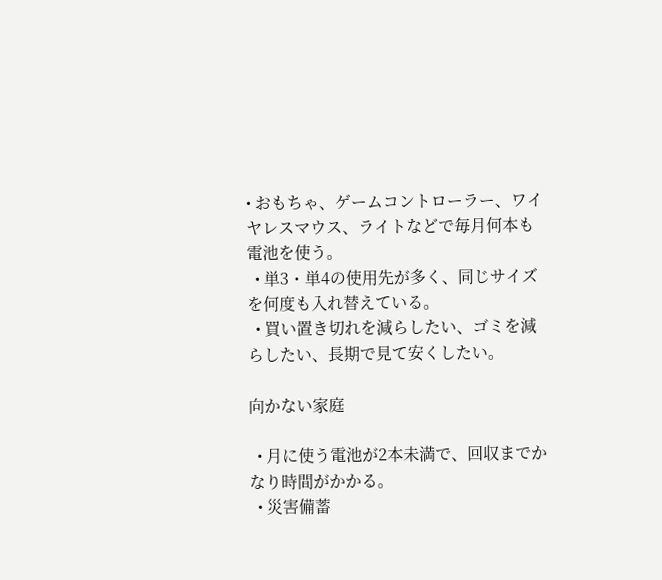• おもちゃ、ゲームコントローラー、ワイヤレスマウス、ライトなどで毎月何本も電池を使う。
  • 単3・単4の使用先が多く、同じサイズを何度も入れ替えている。
  • 買い置き切れを減らしたい、ゴミを減らしたい、長期で見て安くしたい。

向かない家庭

  • 月に使う電池が2本未満で、回収までかなり時間がかかる。
  • 災害備蓄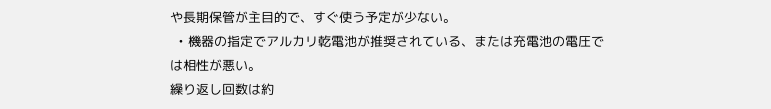や長期保管が主目的で、すぐ使う予定が少ない。
  • 機器の指定でアルカリ乾電池が推奨されている、または充電池の電圧では相性が悪い。
繰り返し回数は約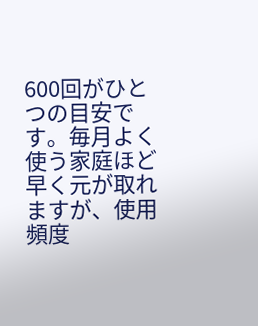600回がひとつの目安です。毎月よく使う家庭ほど早く元が取れますが、使用頻度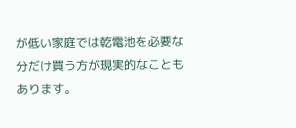が低い家庭では乾電池を必要な分だけ買う方が現実的なこともあります。